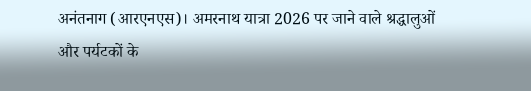अनंतनाग (आरएनएस)। अमरनाथ यात्रा 2026 पर जाने वाले श्रद्धालुओं और पर्यटकों के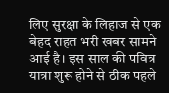लिए सुरक्षा के लिहाज से एक बेहद राहत भरी खबर सामने आई है। इस साल की पवित्र यात्रा शुरू होने से ठीक पहले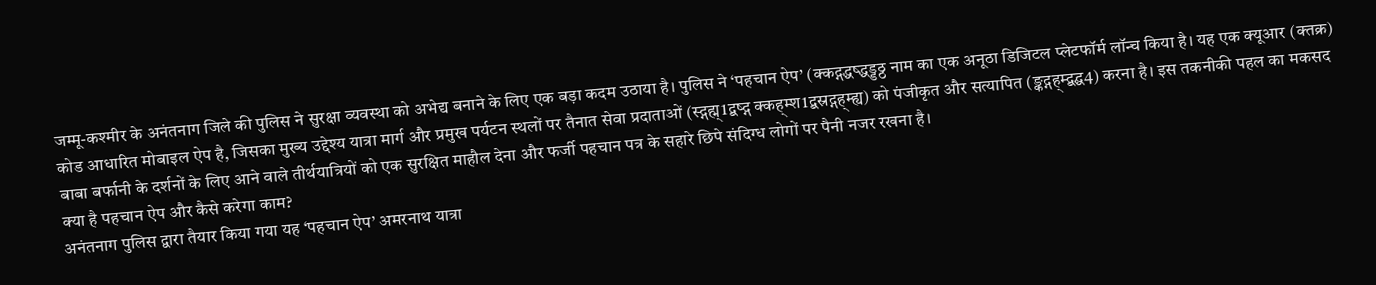जम्मू-कश्मीर के अनंतनाग जिले की पुलिस ने सुरक्षा व्यवस्था को अभेद्य बनाने के लिए एक बड़ा कदम उठाया है। पुलिस ने ‘पहचान ऐप’ (क्कद्गद्धष्द्धड्डठ्ठ नाम का एक अनूठा डिजिटल प्लेटफॉर्म लॉन्च किया है। यह एक क्यूआर (क्तक्र) कोड आधारित मोबाइल ऐप है, जिसका मुख्य उद्देश्य यात्रा मार्ग और प्रमुख पर्यटन स्थलों पर तैनात सेवा प्रदाताओं (स्द्गह्म्1द्बष्द्ग क्कह्म्श1द्बस्रद्गह्म्ह्य) को पंजीकृत और सत्यापित (ङ्कद्गह्म्द्बद्घ4) करना है। इस तकनीकी पहल का मकसद बाबा बर्फानी के दर्शनों के लिए आने वाले तीर्थयात्रियों को एक सुरक्षित माहौल देना और फर्जी पहचान पत्र के सहारे छिपे संदिग्ध लोगों पर पैनी नजर रखना है।
क्या है पहचान ऐप और कैसे करेगा काम?
अनंतनाग पुलिस द्वारा तैयार किया गया यह ‘पहचान ऐप’ अमरनाथ यात्रा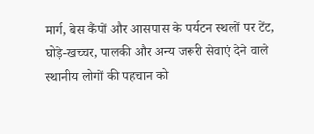मार्ग, बेस कैंपों और आसपास के पर्यटन स्थलों पर टेंट, घोड़े-खच्चर, पालकी और अन्य जरूरी सेवाएं देने वाले स्थानीय लोगों की पहचान को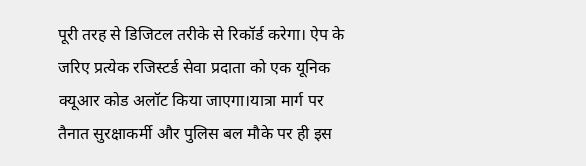पूरी तरह से डिजिटल तरीके से रिकॉर्ड करेगा। ऐप के जरिए प्रत्येक रजिस्टर्ड सेवा प्रदाता को एक यूनिक क्यूआर कोड अलॉट किया जाएगा।यात्रा मार्ग पर तैनात सुरक्षाकर्मी और पुलिस बल मौके पर ही इस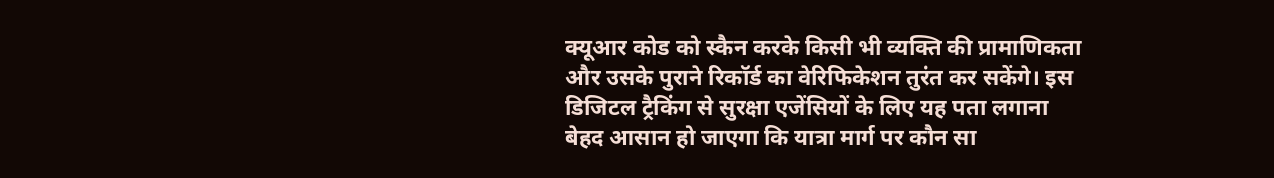क्यूआर कोड को स्कैन करके किसी भी व्यक्ति की प्रामाणिकता और उसके पुराने रिकॉर्ड का वेरिफिकेशन तुरंत कर सकेंगे। इस डिजिटल ट्रैकिंग से सुरक्षा एजेंसियों के लिए यह पता लगाना बेहद आसान हो जाएगा कि यात्रा मार्ग पर कौन सा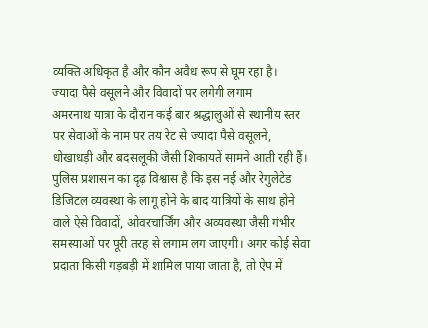व्यक्ति अधिकृत है और कौन अवैध रूप से घूम रहा है।
ज्यादा पैसे वसूलने और विवादों पर लगेगी लगाम
अमरनाथ यात्रा के दौरान कई बार श्रद्धालुओं से स्थानीय स्तर पर सेवाओं के नाम पर तय रेट से ज्यादा पैसे वसूलने, धोखाधड़ी और बदसलूकी जैसी शिकायतें सामने आती रही हैं। पुलिस प्रशासन का दृढ़ विश्वास है कि इस नई और रेगुलेटेड डिजिटल व्यवस्था के लागू होने के बाद यात्रियों के साथ होने वाले ऐसे विवादों, ओवरचार्जिंग और अव्यवस्था जैसी गंभीर समस्याओं पर पूरी तरह से लगाम लग जाएगी। अगर कोई सेवा प्रदाता किसी गड़बड़ी में शामिल पाया जाता है, तो ऐप में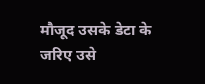मौजूद उसके डेटा के जरिए उसे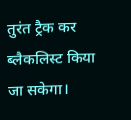तुरंत ट्रैक कर ब्लैकलिस्ट किया जा सकेगा।